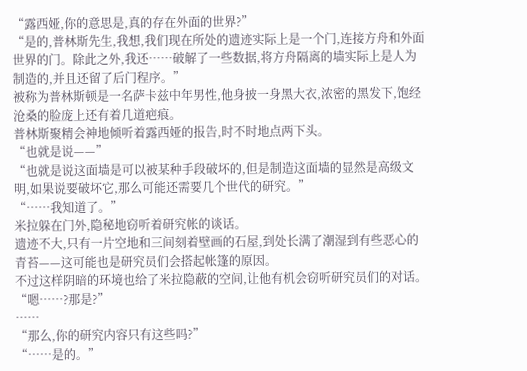“露西娅,你的意思是,真的存在外面的世界?”
“是的,普林斯先生,我想,我们现在所处的遗迹实际上是一个门,连接方舟和外面世界的门。除此之外,我还……破解了一些数据,将方舟隔离的墙实际上是人为制造的,并且还留了后门程序。”
被称为普林斯顿是一名萨卡兹中年男性,他身披一身黑大衣,浓密的黑发下,饱经沧桑的脸庞上还有着几道疤痕。
普林斯聚精会神地倾听着露西娅的报告,时不时地点两下头。
“也就是说——”
“也就是说这面墙是可以被某种手段破坏的,但是制造这面墙的显然是高级文明,如果说要破坏它,那么可能还需要几个世代的研究。”
“……我知道了。”
米拉躲在门外,隐秘地窃听着研究帐的谈话。
遗迹不大,只有一片空地和三间刻着壁画的石屋,到处长满了潮湿到有些恶心的青苔——这可能也是研究员们会搭起帐篷的原因。
不过这样阴暗的环境也给了米拉隐蔽的空间,让他有机会窃听研究员们的对话。
“嗯……?那是?”
……
“那么,你的研究内容只有这些吗?”
“……是的。”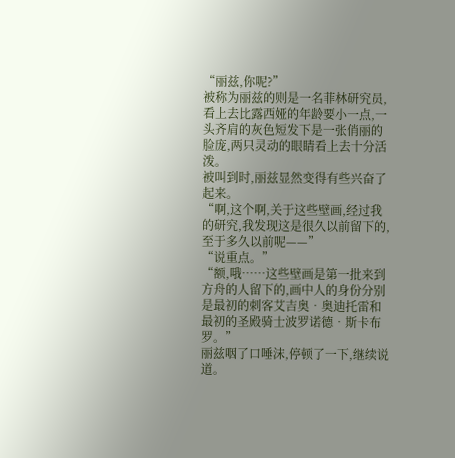“丽兹,你呢?”
被称为丽兹的则是一名菲林研究员,看上去比露西娅的年龄要小一点,一头齐肩的灰色短发下是一张俏丽的脸庞,两只灵动的眼睛看上去十分活泼。
被叫到时,丽兹显然变得有些兴奋了起来。
“啊,这个啊,关于这些壁画,经过我的研究,我发现这是很久以前留下的,至于多久以前呢——”
“说重点。”
“额,哦……这些壁画是第一批来到方舟的人留下的,画中人的身份分别是最初的刺客艾吉奥•奥迪托雷和最初的圣殿骑士波罗诺德•斯卡布罗。”
丽兹咽了口唾沫,停顿了一下,继续说道。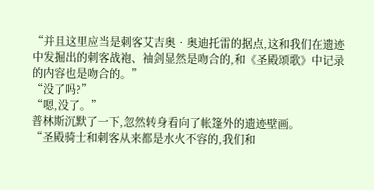“并且这里应当是刺客艾吉奥•奥迪托雷的据点,这和我们在遗迹中发掘出的刺客战袍、袖剑显然是吻合的,和《圣殿颂歌》中记录的内容也是吻合的。”
“没了吗?”
“嗯,没了。”
普林斯沉默了一下,忽然转身看向了帐篷外的遗迹壁画。
“圣殿骑士和刺客从来都是水火不容的,我们和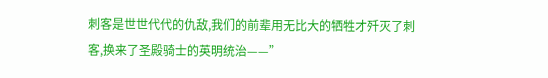刺客是世世代代的仇敌,我们的前辈用无比大的牺牲才歼灭了刺客,换来了圣殿骑士的英明统治——”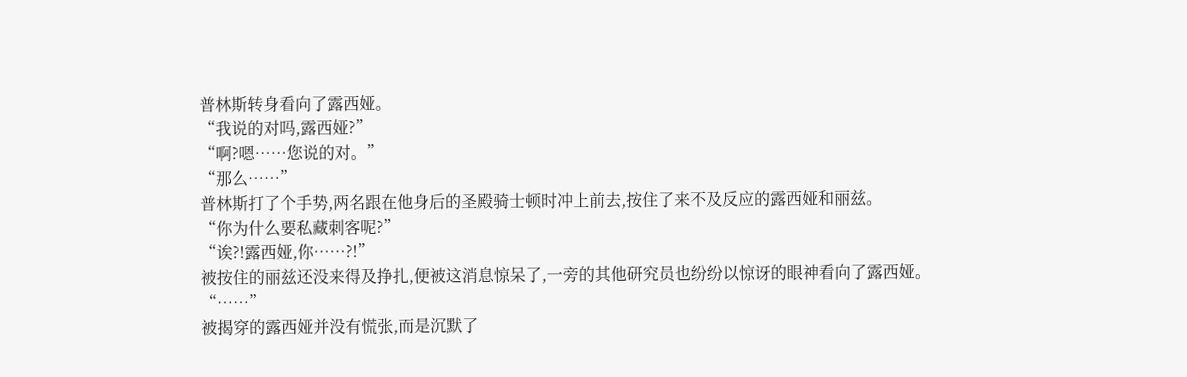普林斯转身看向了露西娅。
“我说的对吗,露西娅?”
“啊?嗯……您说的对。”
“那么……”
普林斯打了个手势,两名跟在他身后的圣殿骑士顿时冲上前去,按住了来不及反应的露西娅和丽兹。
“你为什么要私藏刺客呢?”
“诶?!露西娅,你……?!”
被按住的丽兹还没来得及挣扎,便被这消息惊呆了,一旁的其他研究员也纷纷以惊讶的眼神看向了露西娅。
“……”
被揭穿的露西娅并没有慌张,而是沉默了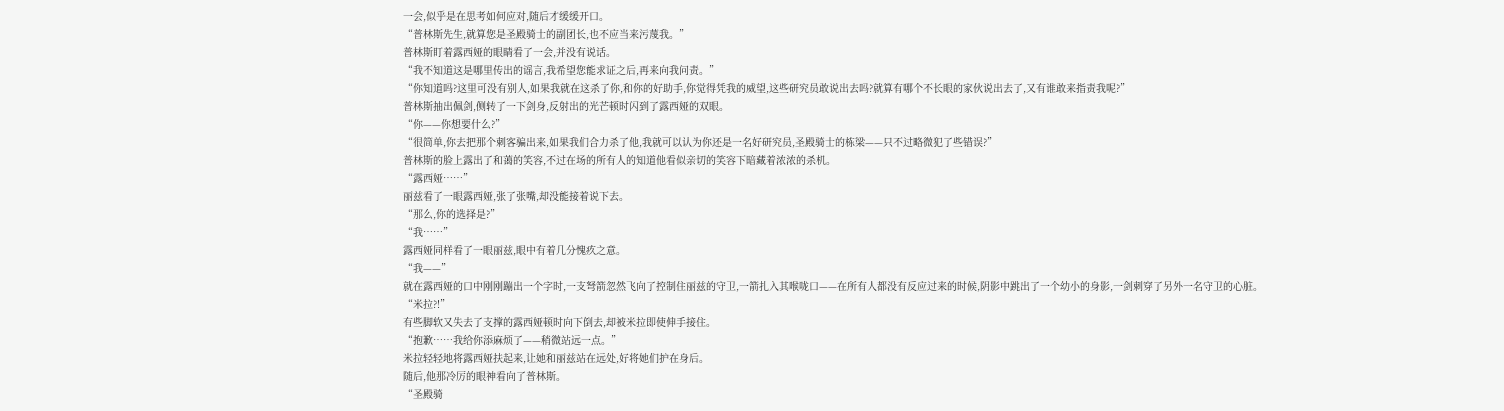一会,似乎是在思考如何应对,随后才缓缓开口。
“普林斯先生,就算您是圣殿骑士的副团长,也不应当来污蔑我。”
普林斯盯着露西娅的眼睛看了一会,并没有说话。
“我不知道这是哪里传出的谣言,我希望您能求证之后,再来向我问责。”
“你知道吗?这里可没有别人,如果我就在这杀了你,和你的好助手,你觉得凭我的威望,这些研究员敢说出去吗?就算有哪个不长眼的家伙说出去了,又有谁敢来指责我呢?”
普林斯抽出佩剑,侧转了一下剑身,反射出的光芒顿时闪到了露西娅的双眼。
“你——你想要什么?”
“很简单,你去把那个刺客骗出来,如果我们合力杀了他,我就可以认为你还是一名好研究员,圣殿骑士的栋梁——只不过略微犯了些错误?”
普林斯的脸上露出了和蔼的笑容,不过在场的所有人的知道他看似亲切的笑容下暗藏着浓浓的杀机。
“露西娅……”
丽兹看了一眼露西娅,张了张嘴,却没能接着说下去。
“那么,你的选择是?”
“我……”
露西娅同样看了一眼丽兹,眼中有着几分愧疚之意。
“我——”
就在露西娅的口中刚刚蹦出一个字时,一支弩箭忽然飞向了控制住丽兹的守卫,一箭扎入其喉咙口——在所有人都没有反应过来的时候,阴影中跳出了一个幼小的身影,一剑刺穿了另外一名守卫的心脏。
“米拉?!”
有些脚软又失去了支撑的露西娅顿时向下倒去,却被米拉即使伸手接住。
“抱歉……我给你添麻烦了——稍微站远一点。”
米拉轻轻地将露西娅扶起来,让她和丽兹站在远处,好将她们护在身后。
随后,他那冷厉的眼神看向了普林斯。
“圣殿骑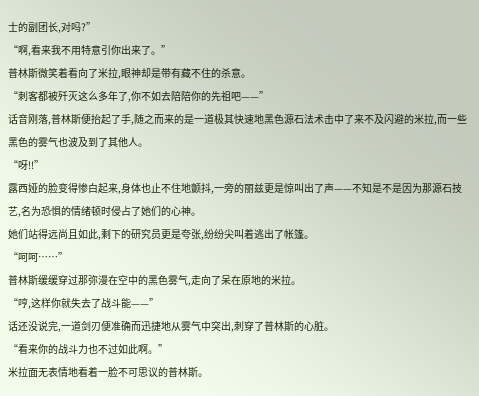士的副团长,对吗?”
“啊,看来我不用特意引你出来了。”
普林斯微笑着看向了米拉,眼神却是带有藏不住的杀意。
“刺客都被歼灭这么多年了,你不如去陪陪你的先祖吧——”
话音刚落,普林斯便抬起了手,随之而来的是一道极其快速地黑色源石法术击中了来不及闪避的米拉,而一些黑色的雾气也波及到了其他人。
“呀!!”
露西娅的脸变得惨白起来,身体也止不住地颤抖,一旁的丽兹更是惊叫出了声——不知是不是因为那源石技艺,名为恐惧的情绪顿时侵占了她们的心神。
她们站得远尚且如此,剩下的研究员更是夸张,纷纷尖叫着逃出了帐篷。
“呵呵……”
普林斯缓缓穿过那弥漫在空中的黑色雾气,走向了呆在原地的米拉。
“哼,这样你就失去了战斗能——”
话还没说完,一道剑刃便准确而迅捷地从雾气中突出,刺穿了普林斯的心脏。
“看来你的战斗力也不过如此啊。”
米拉面无表情地看着一脸不可思议的普林斯。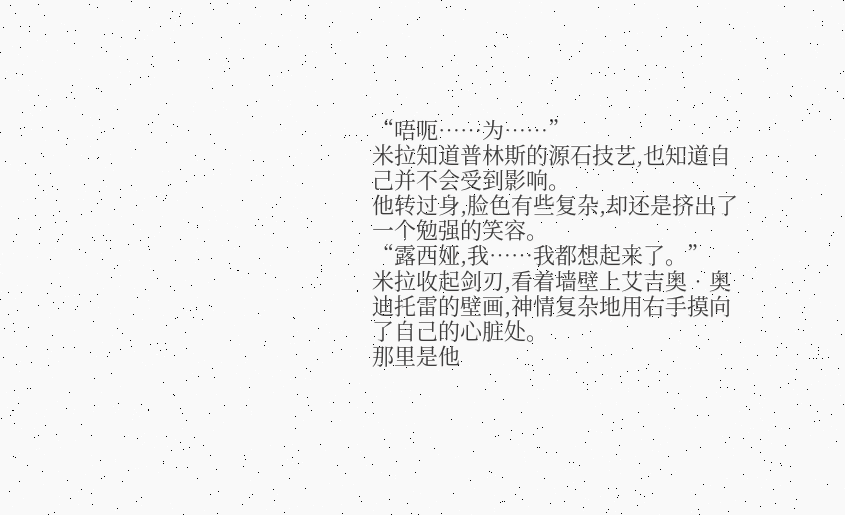“唔呃……为……”
米拉知道普林斯的源石技艺,也知道自己并不会受到影响。
他转过身,脸色有些复杂,却还是挤出了一个勉强的笑容。
“露西娅,我……我都想起来了。”
米拉收起剑刃,看着墙壁上艾吉奥•奥迪托雷的壁画,神情复杂地用右手摸向了自己的心脏处。
那里是他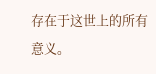存在于这世上的所有意义。